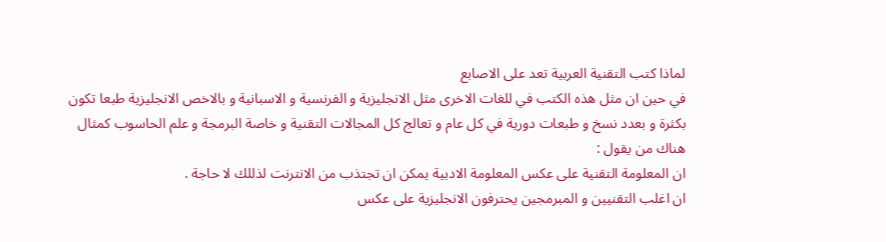لماذا كتب التقنية العربية تعد على الاصابع
في حين ان مثل هذه الكتب في للغات الاخرى مثل الانجليزية و الفرنسية و الاسبانية و بالاخص الانجليزية طبعا تكون بكثرة و بعدد نسخ و طبعات دورية في كل عام و تعالج كل المجالات التقنية و خاصة البرمجة و علم الحاسوب كمثال
هناك من يقول :
ان المعلومة التقنية على عكس المعلومة الادبية يمكن ان تجتذب من الانترنت لذللك لا حاجة .
ان اغلب التقنيين و المبرمجين يحترفون الانجليزية على عكس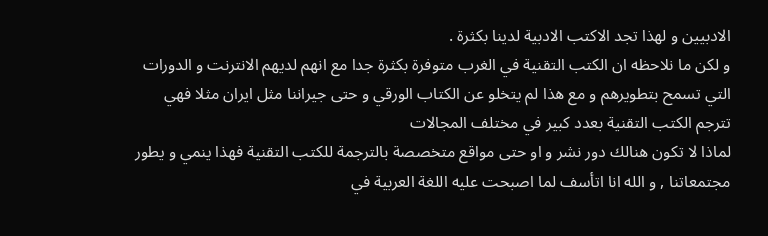الادبيين و لهذا تجد الاكتب الادبية لدينا بكثرة .
و لكن ما نلاحظه ان الكتب التقنية في الغرب متوفرة بكثرة جدا مع انهم لديهم الانترنت و الدورات التي تسمح بتطويرهم و مع هذا لم يتخلو عن الكتاب الورقي و حتى جيراننا مثل ايران مثلا فهي تترجم الكتب التقنية بعدد كبير في مختلف المجالات
لماذا لا تكون هنالك دور نشر و او حتى مواقع متخصصة بالترجمة للكتب التقنية فهذا ينمي و يطور مجتمعاتنا , و الله انا اتأسف لما اصبحت عليه اللغة العربية في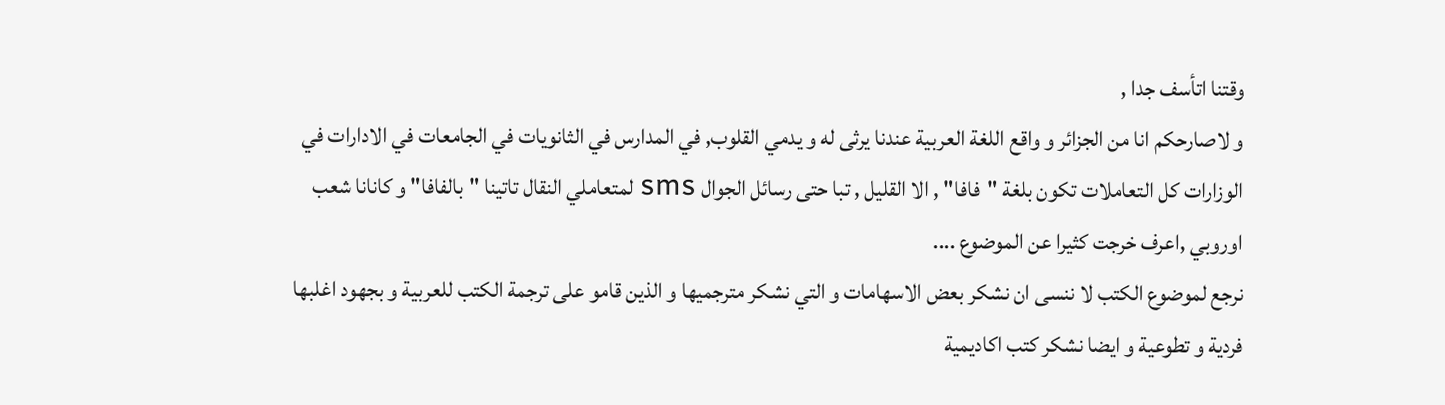وقتنا اتأسف جدا ,
و لاصارحكم انا من الجزائر و واقع اللغة العربية عندنا يرثى له و يدمي القلوب, في المدارس في الثانويات في الجامعات في الادارات في الوزارات كل التعاملات تكون بلغة "فافا" , الا القليل , تبا حتى رسائل الجوال sms لمتعاملي النقال تاتينا "بالفافا" و كانانا شعب اوروبي ,اعرف خرجت كثيرا عن الموضوع ....
نرجع لموضوع الكتب لا ننسى ان نشكر بعض الاسهامات و التي نشكر مترجميها و الذين قامو على ترجمة الكتب للعربية و بجهود اغلبها فردية و تطوعية و ايضا نشكر كتب اكاديمية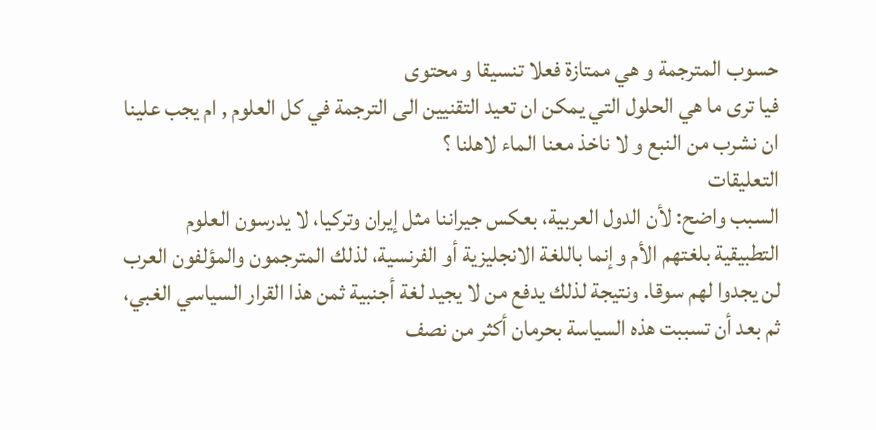حسوب المترجمة و هي ممتازة فعلا تنسيقا و محتوى
فيا ترى ما هي الحلول التي يمكن ان تعيد التقنيين الى الترجمة في كل العلوم , ام يجب علينا ان نشرب من النبع و لا ناخذ معنا الماء لاهلنا ؟
التعليقات
السبب واضح: لأن الدول العربية، بعكس جيراننا مثل إيران وتركيا، لا يدرسون العلوم التطبيقية بلغتهم الأم وإنما باللغة الانجليزية أو الفرنسية، لذلك المترجمون والمؤلفون العرب لن يجدوا لهم سوقا. ونتيجة لذلك يدفع من لا يجيد لغة أجنبية ثمن هذا القرار السياسي الغبي، ثم بعد أن تسببت هذه السياسة بحرمان أكثر من نصف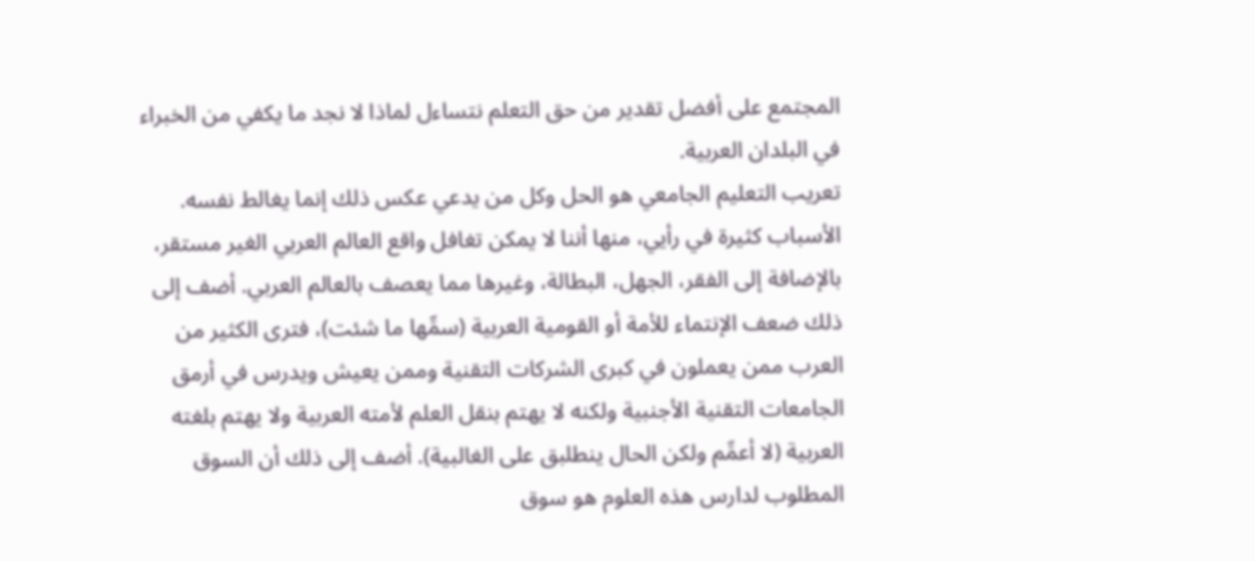المجتمع على أفضل تقدير من حق التعلم نتساءل لماذا لا نجد ما يكفي من الخبراء في البلدان العربية.
تعريب التعليم الجامعي هو الحل وكل من يدعي عكس ذلك إنما يغالط نفسه.
الأسباب كثيرة في رأيي، منها أننا لا يمكن تغافل واقع العالم العربي الغير مستقر، بالإضافة إلى الفقر، الجهل، البطالة، وغيرها مما يعصف بالعالم العربي. أضف إلى ذلك ضعف الإنتماء للأمة أو القومية العربية (سمِّها ما شئت)، فترى الكثير من العرب ممن يعملون في كبرى الشركات التقنية وممن يعيش ويدرس في أرمق الجامعات التقنية الأجنبية ولكنه لا يهتم بنقل العلم لأمته العربية ولا يهتم بلغته العربية (لا أعمِّم ولكن الحال ينطلبق على الغالبية). أضف إلى ذلك أن السوق المطلوب لدارس هذه العلوم هو سوق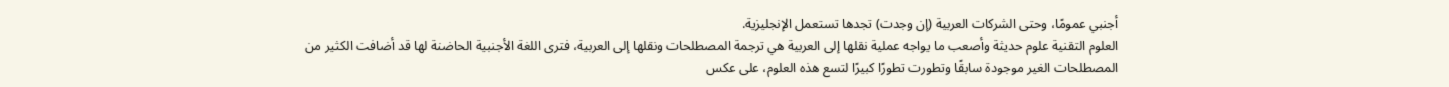أجنبي عمومًا، وحتى الشركات العربية (إن وجدت) تجدها تستعمل الإنجليزية.
العلوم التقنية علوم حديثة وأصعب ما يواجه عملية نقلها إلى العربية هي ترجمة المصطلحات ونقلها إلى العربية، فترى اللغة الأجنبية الحاضنة لها قد أضافت الكثير من المصطلحات الغير موجودة سابقًا وتطورت تطورًا كبيرًا لتسع هذه العلوم، على عكس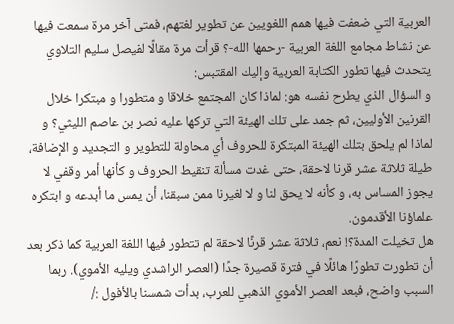العربية التي ضعفت فيها همم اللغويين عن تطوير لغتهم، فمتى آخر مرة سمعت فيها عن نشاط مجامع اللغة العربية -رحمها الله-؟ قرأت مرة مقالًا لفيصل سليم التلاوي يتحدث فيها تطور الكتابة العربية وإليك المقتبس:
و السؤال الذي يطرح نفسه هو: لماذا كان المجتمع خلاقا و متطورا و مبتكرا خلال القرنين الأوليين، ثم جمد على تلك الهيئة التي تركها عليه نصر بن عاصم الليثي؟ و لماذا لم يلحق بتلك الهيئة المبتكرة للحروف أي محاولة للتطوير و التجديد و الإضافة، طيلة ثلاثة عشر قرنا لاحقة، حتى غدت مسألة تنقيط الحروف و كأنها أمر وقفي لا يجوز المساس به، و كأنه لا يحق لنا و لا لغيرنا ممن سبقنا، أن يمس ما أبدعه و ابتكره علماؤنا الأقدمون.
هل تخيلت المدة؟! نعم، ثلاثة عشر قرنًا لاحقة لم تتطور فيها اللغة العربية كما ذكر بعد أن تطورت تطورًا هائلًا في فترة قصيرة جدًا (العصر الراشدي ويليه الأموي). ربما السبب واضح، فبعد العصر الأموي الذهبي للعرب، بدأت شمسنا بالأفول :/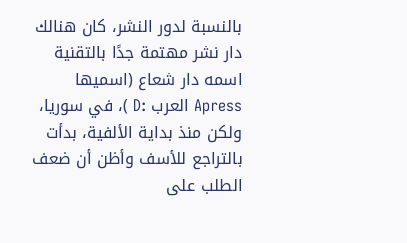بالنسبة لدور النشر، كان هنالك دار نشر مهتمة جدًا بالتقنية اسمه دار شعاع (اسميها Apress العرب :D )، في سوريا، ولكن منذ بداية الألفية، بدأت بالتراجع للأسف وأظن أن ضعف الطلب على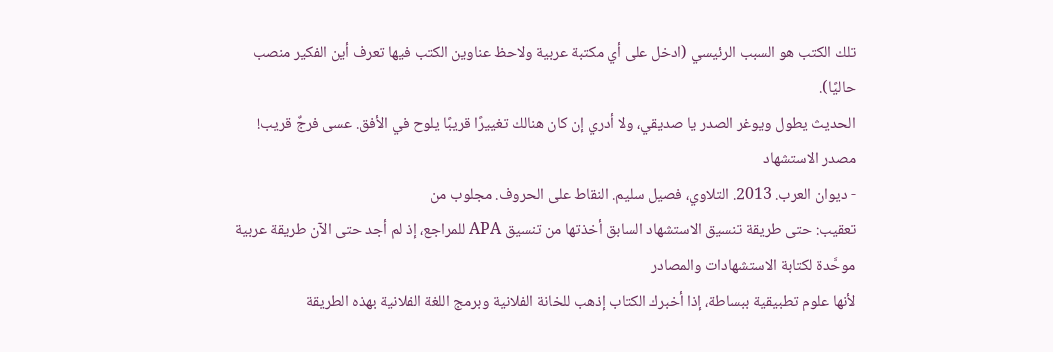تلك الكتب هو السبب الرئيسي (ادخل على أي مكتبة عربية ولاحظ عناوين الكتب فيها تعرف أين الفكير منصب حاليًا).
الحديث يطول ويوغر الصدر يا صديقي، ولا أدري إن كان هنالك تغييرًا قريبًا يلوح في الأفق. عسى فرجٌ قريب!
مصدر الاستشهاد
- ديوان العرب. 2013. التلاوي، فصيل سليم. النقاط على الحروف. مجلوب من
تعقيب: حتى طريقة تنسيق الاستشهاد السابق أخذتها من تنسيق APA للمراجع، إذ لم أجد حتى الآن طريقة عربية موحَّدة لكتابة الاستشهادات والمصادر
لأنها علوم تطبيقية ببساطة، إذا أخبرك الكتاب إذهب للخانة الفلانية وبرمج اللغة الفلانية بهذه الطريقة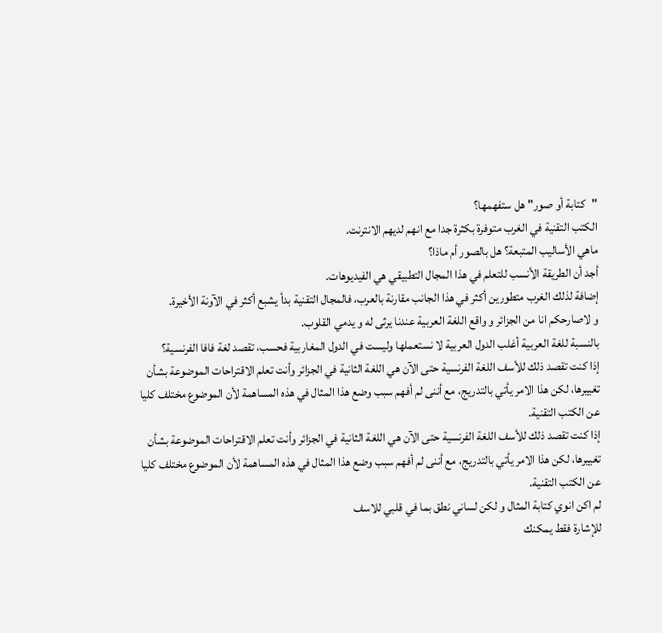"كتابة أو صور" هل ستفهمها؟
الكتب التقنية في الغرب متوفرة بكثرة جدا مع انهم لديهم الانترنت.
ماهي الأساليب المتبعة؟ هل بالصور أم ماذا؟
أجد أن الطريقة الأنسب للتعلم في هذا المجال التطبيقي هي الفيديوهات.
إضافة لذلك الغرب متطورين أكثر في هذا الجانب مقارنة بالعرب، فالمجال التقنية بدأ يشبع أكثر في الآونة الأخيرة.
و لاصارحكم انا من الجزائر و واقع اللغة العربية عندنا يرثى له و يدمي القلوب.
بالنسبة للغة العربية أغلب الدول العربية لا نستعملها وليست في الدول المغاربية فحسب، تقصد لغة فافا الفرنسية؟
إذا كنت تقصد ذلك للأسف اللغة الفرنسية حتى الآن هي اللغة الثانية في الجزائر وأنت تعلم الاقتراحات الموضوعة بشأن تغييرها، لكن هذا الامر يأتي بالتدريج، مع أننى لم أفهم سبب وضع هذا المثال في هذه المساهمة لأن الموضوع مختلف كليا عن الكتب التقنية.
إذا كنت تقصد ذلك للأسف اللغة الفرنسية حتى الآن هي اللغة الثانية في الجزائر وأنت تعلم الاقتراحات الموضوعة بشأن تغييرها، لكن هذا الامر يأتي بالتدريج، مع أننى لم أفهم سبب وضع هذا المثال في هذه المساهمة لأن الموضوع مختلف كليا عن الكتب التقنية.
لم اكن انوي كتابة المثال و لكن لساني نطق بما في قلبي للاسف
للإشارة فقط يمكنك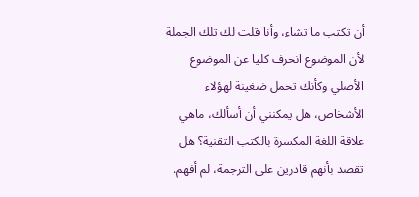أن تكتب ما تشاء، وأنا قلت لك تلك الجملة لأن الموضوع انحرف كليا عن الموضوع الأصلي وكأنك تحمل ضغينة لهؤلاء الأشخاص، هل يمكنني أن أسألك، ماهي علاقة اللغة المكسرة بالكتب التقنية؟ هل تقصد بأنهم قادرين على الترجمة، لم أفهم.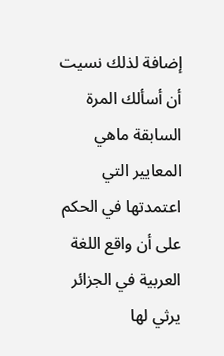إضافة لذلك نسيت أن أسألك المرة السابقة ماهي المعايير التي اعتمدتها في الحكم على أن واقع اللغة العربية في الجزائر يرثي لها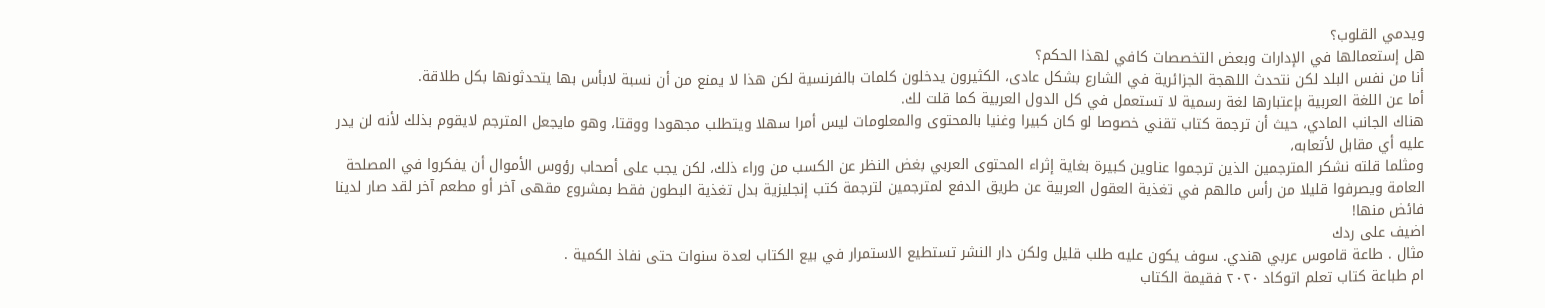ويدمي القلوب؟
هل إستعمالها في الإدارات وبعض التخصصات كافي لهذا الحكم؟
أنا من نفس البلد لكن نتحدث اللهجة الجزائرية في الشارع بشكل عادى، الكثيرون يدخلون كلمات بالفرنسية لكن هذا لا يمنع من أن نسبة لابأس بها يتحدثونها بكل طلاقة.
أما عن اللغة العربية بإعتبارها لغة رسمية لا تستعمل في كل الدول العربية كما قلت لك.
هناك الجانب المادي، حيث أن ترجمة كتاب تقني خصوصا لو كان كبيرا وغنيا بالمحتوى والمعلومات ليس أمرا سهلا ويتطلب مجهودا ووقتا، وهو مايجعل المترجم لايقوم بذلك لأنه لن يدر عليه أي مقابل لأتعابه،
ومثلما قلته نشكر المترجمين الذين ترجموا عناوين كبيرة بغاية إثراء المحتوى العربي بغض النظر عن الكسب من وراء ذلك، لكن يجب على أصحاب رؤوس الأموال أن يفكروا في المصلحة العامة ويصرفوا قليلا من رأس مالهم في تغذية العقول العربية عن طريق الدفع لمترجمين لترجمة كتب إنجليزية بدل تغذية البطون فقط بمشروع مقهى آخر أو مطعم آخر لقد صار لدينا فائض منها!
اضيف على ردك
مثال . طاعة قاموس عربي هندي. سوف يكون عليه طلب قليل ولكن دار النشر تستطيع الاستمرار في بيع الكتاب لعدة سنوات حتى نفاذ الكمية .
ام طباعة كتاب تعلم اتوكاد ٢٠٢٠ فقيمة الكتاب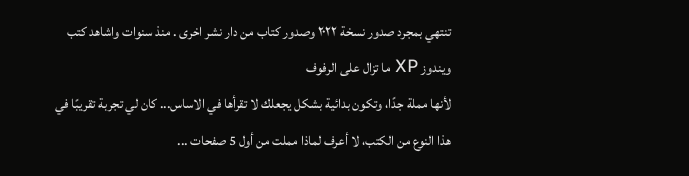تنتهي بمجرد صدور نسخة ٢٠٢٢ وصدور كتاب من دار نشر اخرى . منذ سنوات واشاهد كتب ويندوز XP ما تزال على الرفوف
لأنها مملة جدًا، وتكون بدائية بشكل يجعلك لا تقرأها في الاساس... كان لي تجربة تقريبًا في هذا النوع من الكتب، لا أعرف لماذا مملت من أول 5 صفحات ...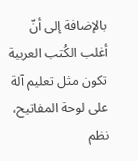بالإضافة إلى أنّ أغلب الكُتب العربية تكون مثل تعليم آلة على لوحة المفاتيح، نظم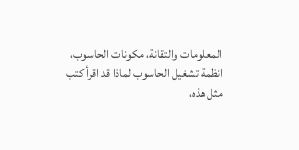المعلومات والتقانة، مكونات الحاسوب، انظمة تشغيل الحاسوب لماذا قد اقرأ كتب مثل هذه،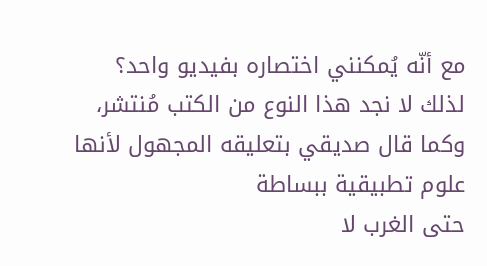مع أنّه يُمكنني اختصاره بفيديو واحد؟
لذلك لا نجد هذا النوع من الكتب مُنتشر، وكما قال صديقي بتعليقه المجهول لأنها علوم تطبيقية ببساطة
حتى الغرب لا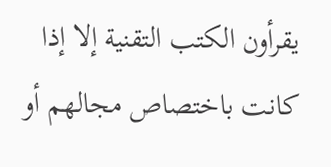يقرأون الكتب التقنية إلا إذا كانت باختصاص مجالهم أو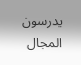يدرسون المجال